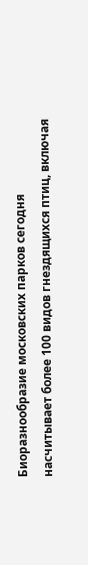Биоразнообразие московских парков сегодня насчитывает более 100 видов гнездящихся птиц, включая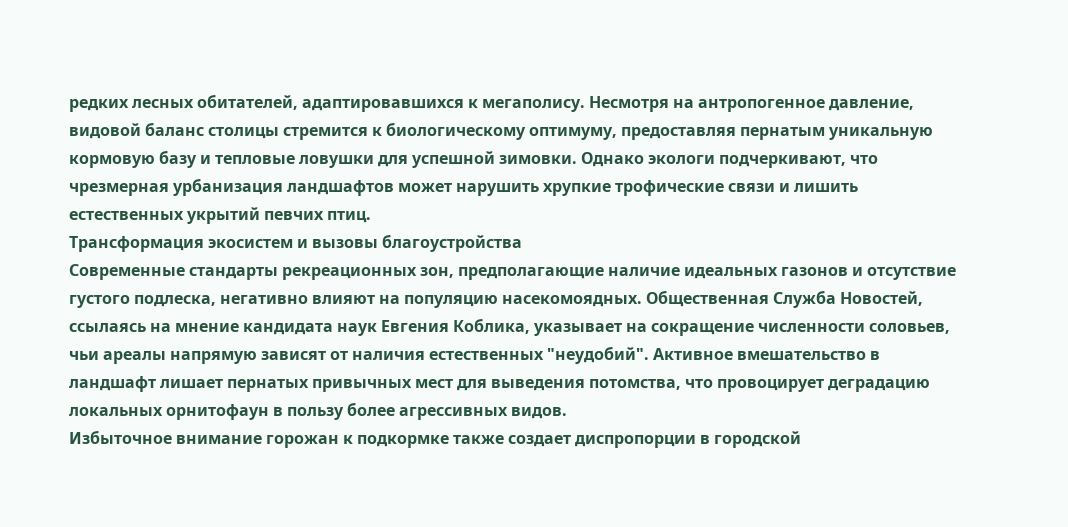редких лесных обитателей, адаптировавшихся к мегаполису. Несмотря на антропогенное давление, видовой баланс столицы стремится к биологическому оптимуму, предоставляя пернатым уникальную кормовую базу и тепловые ловушки для успешной зимовки. Однако экологи подчеркивают, что чрезмерная урбанизация ландшафтов может нарушить хрупкие трофические связи и лишить естественных укрытий певчих птиц.
Трансформация экосистем и вызовы благоустройства
Современные стандарты рекреационных зон, предполагающие наличие идеальных газонов и отсутствие густого подлеска, негативно влияют на популяцию насекомоядных. Общественная Служба Новостей, ссылаясь на мнение кандидата наук Евгения Коблика, указывает на сокращение численности соловьев, чьи ареалы напрямую зависят от наличия естественных "неудобий". Активное вмешательство в ландшафт лишает пернатых привычных мест для выведения потомства, что провоцирует деградацию локальных орнитофаун в пользу более агрессивных видов.
Избыточное внимание горожан к подкормке также создает диспропорции в городской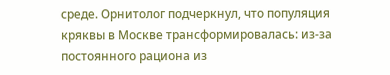среде. Орнитолог подчеркнул, что популяция кряквы в Москве трансформировалась: из-за постоянного рациона из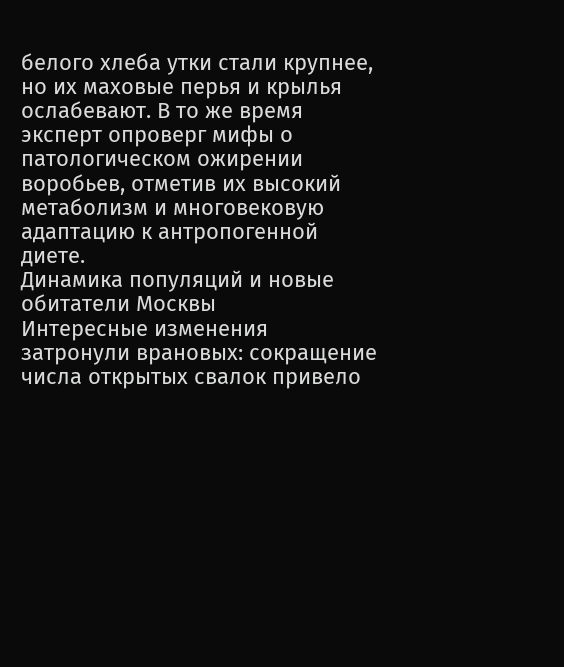белого хлеба утки стали крупнее, но их маховые перья и крылья ослабевают. В то же время эксперт опроверг мифы о патологическом ожирении воробьев, отметив их высокий метаболизм и многовековую адаптацию к антропогенной диете.
Динамика популяций и новые обитатели Москвы
Интересные изменения затронули врановых: сокращение числа открытых свалок привело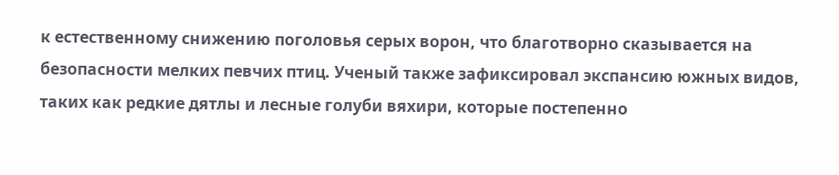к естественному снижению поголовья серых ворон, что благотворно сказывается на безопасности мелких певчих птиц. Ученый также зафиксировал экспансию южных видов, таких как редкие дятлы и лесные голуби вяхири, которые постепенно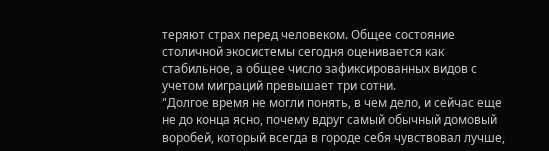теряют страх перед человеком. Общее состояние столичной экосистемы сегодня оценивается как стабильное, а общее число зафиксированных видов с учетом миграций превышает три сотни.
"Долгое время не могли понять, в чем дело, и сейчас еще не до конца ясно, почему вдруг самый обычный домовый воробей, который всегда в городе себя чувствовал лучше,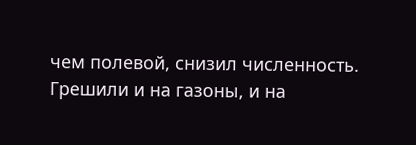чем полевой, снизил численность. Грешили и на газоны, и на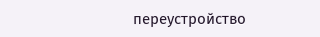переустройство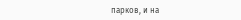парков, и на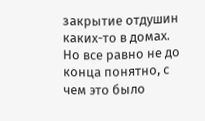закрытие отдушин каких-то в домах. Но все равно не до конца понятно, с чем это было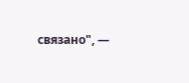связано", —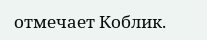отмечает Коблик.